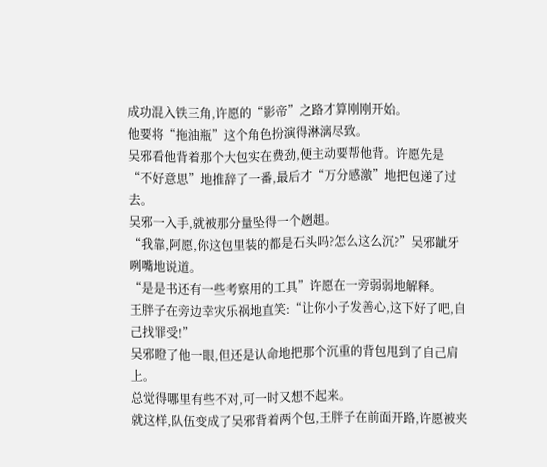成功混入铁三角,许愿的“影帝”之路才算刚刚开始。
他要将“拖油瓶”这个角色扮演得淋漓尽致。
吴邪看他背着那个大包实在费劲,便主动要帮他背。许愿先是“不好意思”地推辞了一番,最后才“万分感激”地把包递了过去。
吴邪一入手,就被那分量坠得一个趔趄。
“我靠,阿愿,你这包里装的都是石头吗?怎么这么沉?”吴邪龇牙咧嘴地说道。
“是是书还有一些考察用的工具”许愿在一旁弱弱地解释。
王胖子在旁边幸灾乐祸地直笑:“让你小子发善心,这下好了吧,自己找罪受!”
吴邪瞪了他一眼,但还是认命地把那个沉重的背包甩到了自己肩上。
总觉得哪里有些不对,可一时又想不起来。
就这样,队伍变成了吴邪背着两个包,王胖子在前面开路,许愿被夹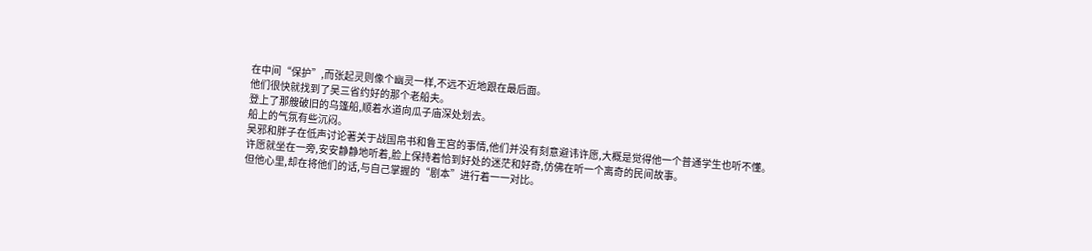在中间“保护”,而张起灵则像个幽灵一样,不远不近地跟在最后面。
他们很快就找到了吴三省约好的那个老船夫。
登上了那艘破旧的乌篷船,顺着水道向瓜子庙深处划去。
船上的气氛有些沉闷。
吴邪和胖子在低声讨论著关于战国帛书和鲁王宫的事情,他们并没有刻意避讳许愿,大概是觉得他一个普通学生也听不懂。
许愿就坐在一旁,安安静静地听着,脸上保持着恰到好处的迷茫和好奇,仿佛在听一个离奇的民间故事。
但他心里,却在将他们的话,与自己掌握的“剧本”进行着一一对比。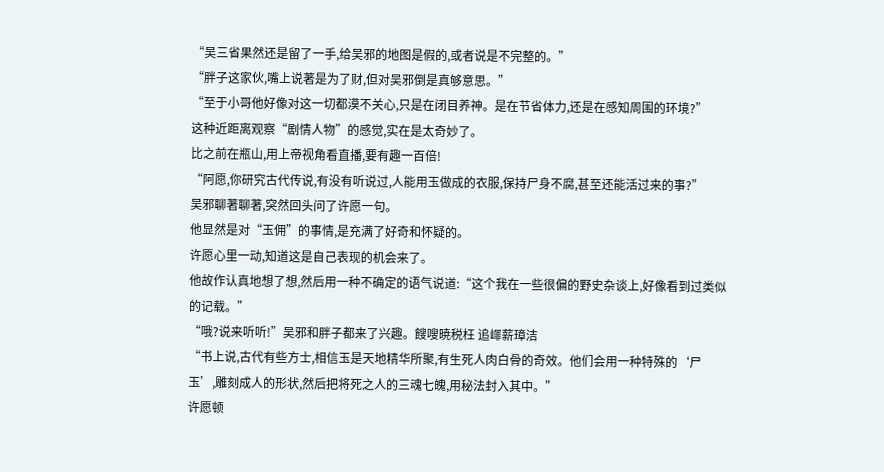“吴三省果然还是留了一手,给吴邪的地图是假的,或者说是不完整的。”
“胖子这家伙,嘴上说著是为了财,但对吴邪倒是真够意思。”
“至于小哥他好像对这一切都漠不关心,只是在闭目养神。是在节省体力,还是在感知周围的环境?”
这种近距离观察“剧情人物”的感觉,实在是太奇妙了。
比之前在瓶山,用上帝视角看直播,要有趣一百倍!
“阿愿,你研究古代传说,有没有听说过,人能用玉做成的衣服,保持尸身不腐,甚至还能活过来的事?”
吴邪聊著聊著,突然回头问了许愿一句。
他显然是对“玉佣”的事情,是充满了好奇和怀疑的。
许愿心里一动,知道这是自己表现的机会来了。
他故作认真地想了想,然后用一种不确定的语气说道:“这个我在一些很偏的野史杂谈上,好像看到过类似的记载。”
“哦?说来听听!”吴邪和胖子都来了兴趣。餿嗖暁税枉 追嶵薪璋洁
“书上说,古代有些方士,相信玉是天地精华所聚,有生死人肉白骨的奇效。他们会用一种特殊的‘尸玉’,雕刻成人的形状,然后把将死之人的三魂七魄,用秘法封入其中。”
许愿顿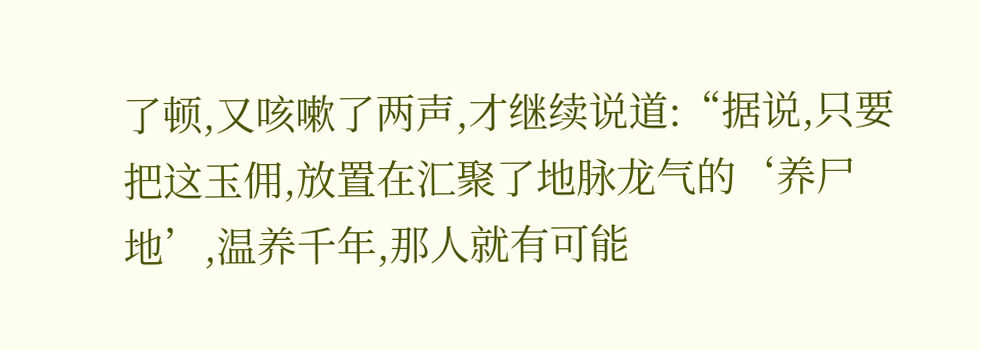了顿,又咳嗽了两声,才继续说道:“据说,只要把这玉佣,放置在汇聚了地脉龙气的‘养尸地’,温养千年,那人就有可能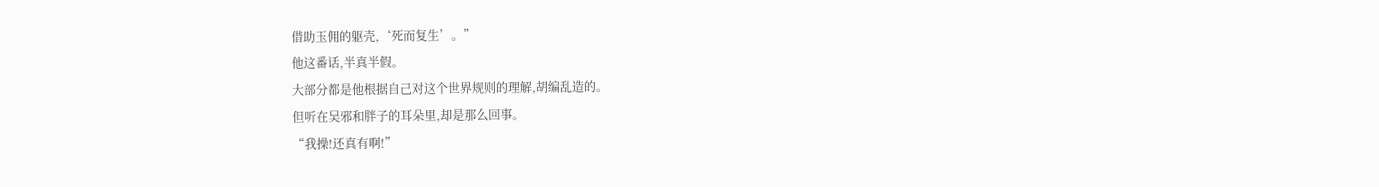借助玉佣的躯壳,‘死而复生’。”
他这番话,半真半假。
大部分都是他根据自己对这个世界规则的理解,胡编乱造的。
但听在吴邪和胖子的耳朵里,却是那么回事。
“我操!还真有啊!”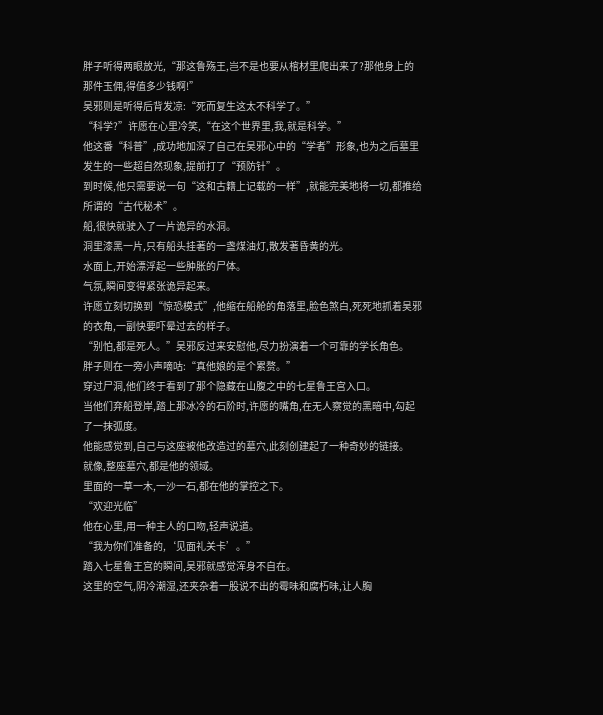胖子听得两眼放光,“那这鲁殇王,岂不是也要从棺材里爬出来了?那他身上的那件玉佣,得值多少钱啊!”
吴邪则是听得后背发凉:“死而复生这太不科学了。”
“科学?”许愿在心里冷笑,“在这个世界里,我,就是科学。”
他这番“科普”,成功地加深了自己在吴邪心中的“学者”形象,也为之后墓里发生的一些超自然现象,提前打了“预防针”。
到时候,他只需要说一句“这和古籍上记载的一样”,就能完美地将一切,都推给所谓的“古代秘术”。
船,很快就驶入了一片诡异的水洞。
洞里漆黑一片,只有船头挂著的一盏煤油灯,散发著昏黄的光。
水面上,开始漂浮起一些肿胀的尸体。
气氛,瞬间变得紧张诡异起来。
许愿立刻切换到“惊恐模式”,他缩在船舱的角落里,脸色煞白,死死地抓着吴邪的衣角,一副快要吓晕过去的样子。
“别怕,都是死人。”吴邪反过来安慰他,尽力扮演着一个可靠的学长角色。
胖子则在一旁小声嘀咕:“真他娘的是个累赘。”
穿过尸洞,他们终于看到了那个隐藏在山腹之中的七星鲁王宫入口。
当他们弃船登岸,踏上那冰冷的石阶时,许愿的嘴角,在无人察觉的黑暗中,勾起了一抹弧度。
他能感觉到,自己与这座被他改造过的墓穴,此刻创建起了一种奇妙的链接。
就像,整座墓穴,都是他的领域。
里面的一草一木,一沙一石,都在他的掌控之下。
“欢迎光临”
他在心里,用一种主人的口吻,轻声说道。
“我为你们准备的,‘见面礼关卡’。”
踏入七星鲁王宫的瞬间,吴邪就感觉浑身不自在。
这里的空气,阴冷潮湿,还夹杂着一股说不出的霉味和腐朽味,让人胸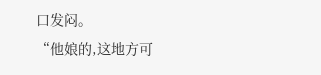口发闷。
“他娘的,这地方可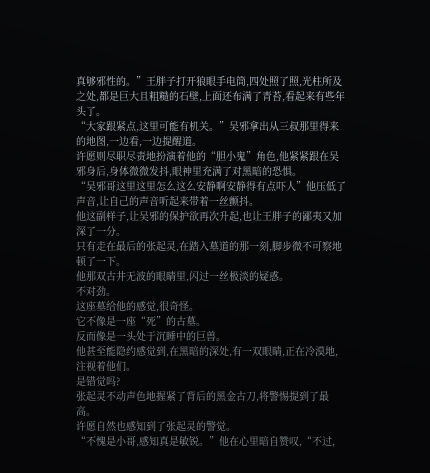真够邪性的。”王胖子打开狼眼手电筒,四处照了照,光柱所及之处,都是巨大且粗糙的石壁,上面还布满了青苔,看起来有些年头了。
“大家跟紧点,这里可能有机关。”吴邪拿出从三叔那里得来的地图,一边看,一边提醒道。
许愿则尽职尽责地扮演着他的“胆小鬼”角色,他紧紧跟在吴邪身后,身体微微发抖,眼神里充满了对黑暗的恐惧。
“吴邪哥这里这里怎么这么安静啊安静得有点吓人”他压低了声音,让自己的声音听起来带着一丝颤抖。
他这副样子,让吴邪的保护欲再次升起,也让王胖子的鄙夷又加深了一分。
只有走在最后的张起灵,在踏入墓道的那一刻,脚步微不可察地顿了一下。
他那双古井无波的眼睛里,闪过一丝极淡的疑惑。
不对劲。
这座墓给他的感觉,很奇怪。
它不像是一座“死”的古墓。
反而像是一头处于沉睡中的巨兽。
他甚至能隐约感觉到,在黑暗的深处,有一双眼睛,正在冷漠地,注视着他们。
是错觉吗?
张起灵不动声色地握紧了背后的黑金古刀,将警惕提到了最高。
许愿自然也感知到了张起灵的警觉。
“不愧是小哥,感知真是敏锐。”他在心里暗自赞叹,“不过,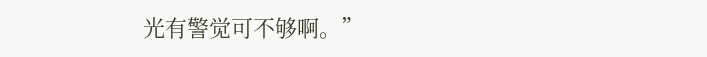光有警觉可不够啊。”